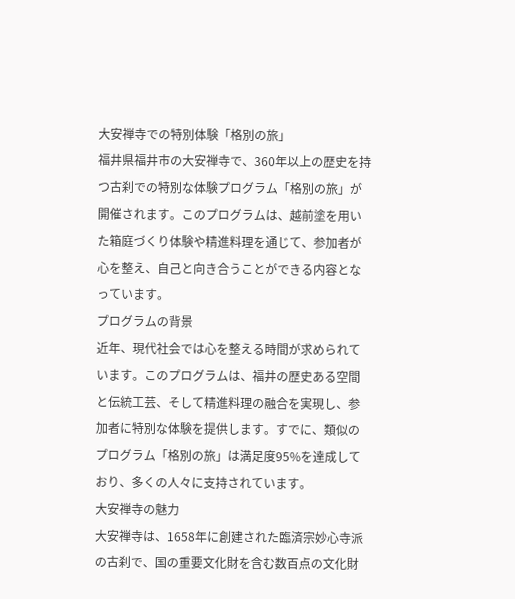大安禅寺での特別体験「格別の旅」
福井県福井市の大安禅寺で、360年以上の歴史を持つ古刹での特別な体験プログラム「格別の旅」が開催されます。このプログラムは、越前塗を用いた箱庭づくり体験や精進料理を通じて、参加者が心を整え、自己と向き合うことができる内容となっています。
プログラムの背景
近年、現代社会では心を整える時間が求められています。このプログラムは、福井の歴史ある空間と伝統工芸、そして精進料理の融合を実現し、参加者に特別な体験を提供します。すでに、類似のプログラム「格別の旅」は満足度95%を達成しており、多くの人々に支持されています。
大安禅寺の魅力
大安禅寺は、1658年に創建された臨済宗妙心寺派の古刹で、国の重要文化財を含む数百点の文化財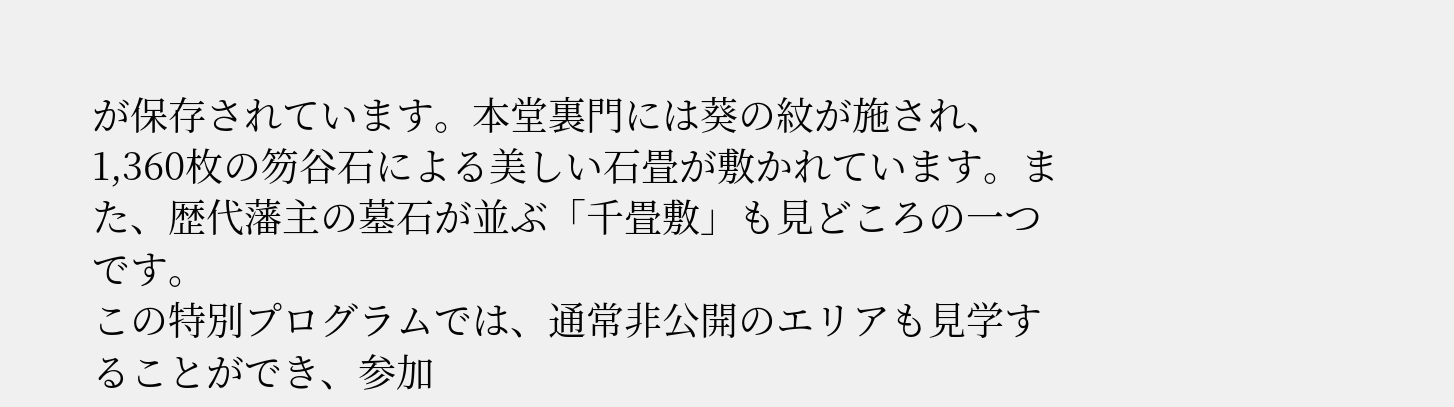が保存されています。本堂裏門には葵の紋が施され、1,360枚の笏谷石による美しい石畳が敷かれています。また、歴代藩主の墓石が並ぶ「千畳敷」も見どころの一つです。
この特別プログラムでは、通常非公開のエリアも見学することができ、参加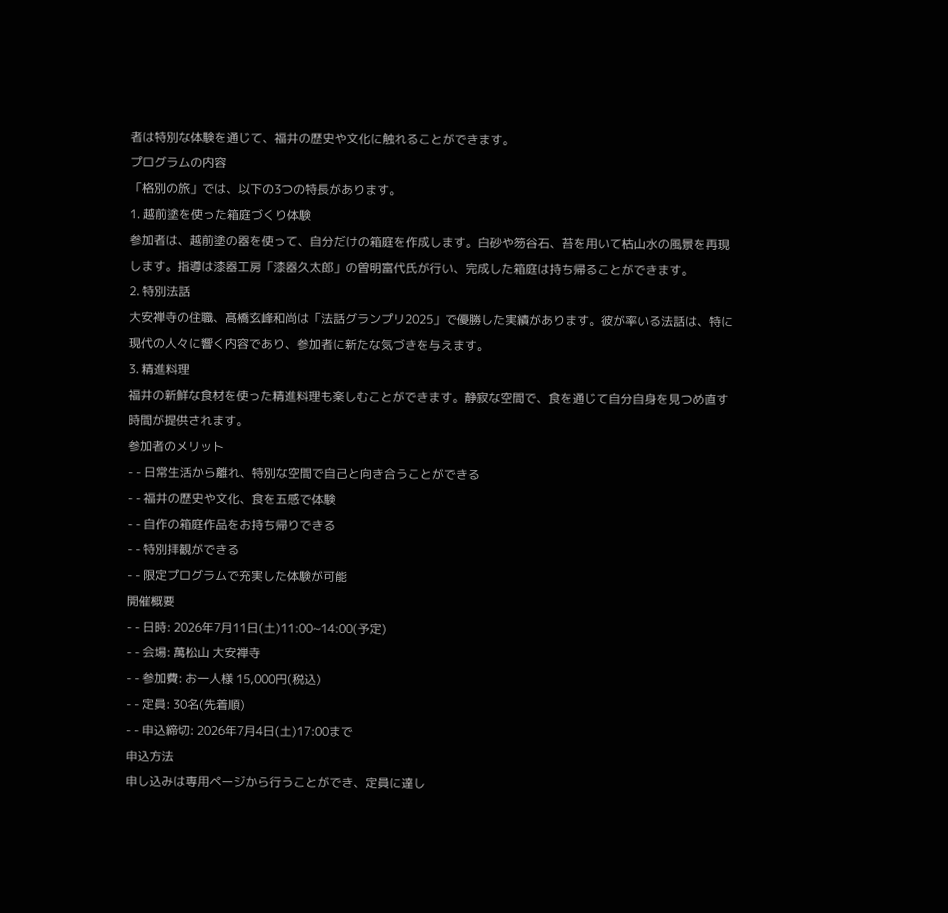者は特別な体験を通じて、福井の歴史や文化に触れることができます。
プログラムの内容
「格別の旅」では、以下の3つの特長があります。
1. 越前塗を使った箱庭づくり体験
参加者は、越前塗の器を使って、自分だけの箱庭を作成します。白砂や笏谷石、苔を用いて枯山水の風景を再現します。指導は漆器工房「漆器久太郎」の曽明富代氏が行い、完成した箱庭は持ち帰ることができます。
2. 特別法話
大安禅寺の住職、髙橋玄峰和尚は「法話グランプリ2025」で優勝した実績があります。彼が率いる法話は、特に現代の人々に響く内容であり、参加者に新たな気づきを与えます。
3. 精進料理
福井の新鮮な食材を使った精進料理も楽しむことができます。静寂な空間で、食を通じて自分自身を見つめ直す時間が提供されます。
参加者のメリット
- - 日常生活から離れ、特別な空間で自己と向き合うことができる
- - 福井の歴史や文化、食を五感で体験
- - 自作の箱庭作品をお持ち帰りできる
- - 特別拝観ができる
- - 限定プログラムで充実した体験が可能
開催概要
- - 日時: 2026年7月11日(土)11:00~14:00(予定)
- - 会場: 萬松山 大安禅寺
- - 参加費: お一人様 15,000円(税込)
- - 定員: 30名(先着順)
- - 申込締切: 2026年7月4日(土)17:00まで
申込方法
申し込みは専用ページから行うことができ、定員に達し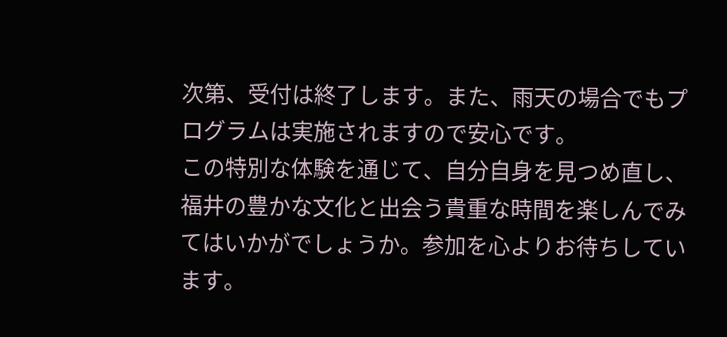次第、受付は終了します。また、雨天の場合でもプログラムは実施されますので安心です。
この特別な体験を通じて、自分自身を見つめ直し、福井の豊かな文化と出会う貴重な時間を楽しんでみてはいかがでしょうか。参加を心よりお待ちしています。